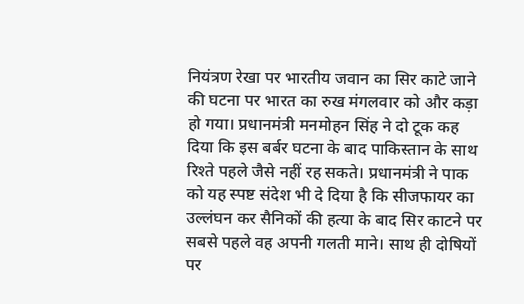नियंत्रण रेखा पर भारतीय जवान का सिर काटे जाने की घटना पर भारत का रुख मंगलवार को और कड़ा हो गया। प्रधानमंत्री मनमोहन सिंह ने दो टूक कह दिया कि इस बर्बर घटना के बाद पाकिस्तान के साथ रिश्ते पहले जैसे नहीं रह सकते। प्रधानमंत्री ने पाक को यह स्पष्ट संदेश भी दे दिया है कि सीजफायर का उल्लंघन कर सैनिकों की हत्या के बाद सिर काटने पर सबसे पहले वह अपनी गलती माने। साथ ही दोषियों पर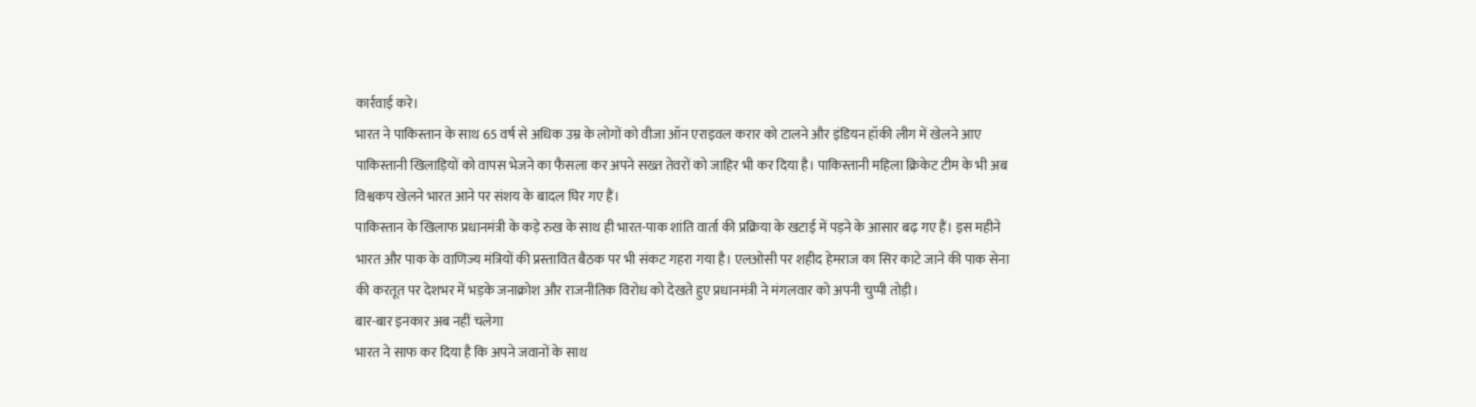कार्रवाई करे।
भारत ने पाकिस्तान के साथ 65 वर्ष से अधिक उम्र के लोगों को वीजा ऑन एराइवल करार को टालने और इंडियन हॉकी लीग में खेलने आए पाकिस्तानी खिलाड़ियों को वापस भेजने का फैसला कर अपने सख्त तेवरों को जाहिर भी कर दिया है। पाकिस्तानी महिला क्रिकेट टीम के भी अब विश्वकप खेलने भारत आने पर संशय के बादल घिर गए हैं।
पाकिस्तान के खिलाफ प्रधानमंत्री के कड़े रुख के साथ ही भारत-पाक शांति वार्ता की प्रक्रिया के खटाई में पड़ने के आसार बढ़ गए हैं। इस महीने भारत और पाक के वाणिज्य मंत्रियों की प्रस्तावित बैठक पर भी संकट गहरा गया है। एलओसी पर शहीद हेमराज का सिर काटे जाने की पाक सेना की करतूत पर देशभर में भड़के जनाक्रोश और राजनीतिक विरोध को देखते हुए प्रधानमंत्री ने मंगलवार को अपनी चुप्पी तोड़ी।
बार-बार इनकार अब नहीं चलेगा
भारत ने साफ कर दिया है कि अपने जवानों के साथ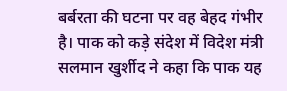बर्बरता की घटना पर वह बेहद गंभीर है। पाक को कड़े संदेश में विदेश मंत्री सलमान खुर्शीद ने कहा कि पाक यह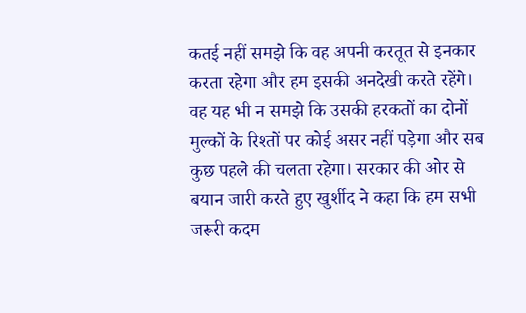कतई नहीं समझे कि वह अपनी करतूत से इनकार करता रहेगा और हम इसकी अनदेखी करते रहेंगे।
वह यह भी न समझे कि उसकी हरकतों का दोनों मुल्कों के रिश्तों पर कोई असर नहीं पड़ेगा और सब कुछ पहले की चलता रहेगा। सरकार की ओर से बयान जारी करते हुए खुर्शीद ने कहा कि हम सभी जरूरी कदम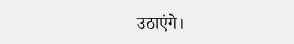उठाएंगे।